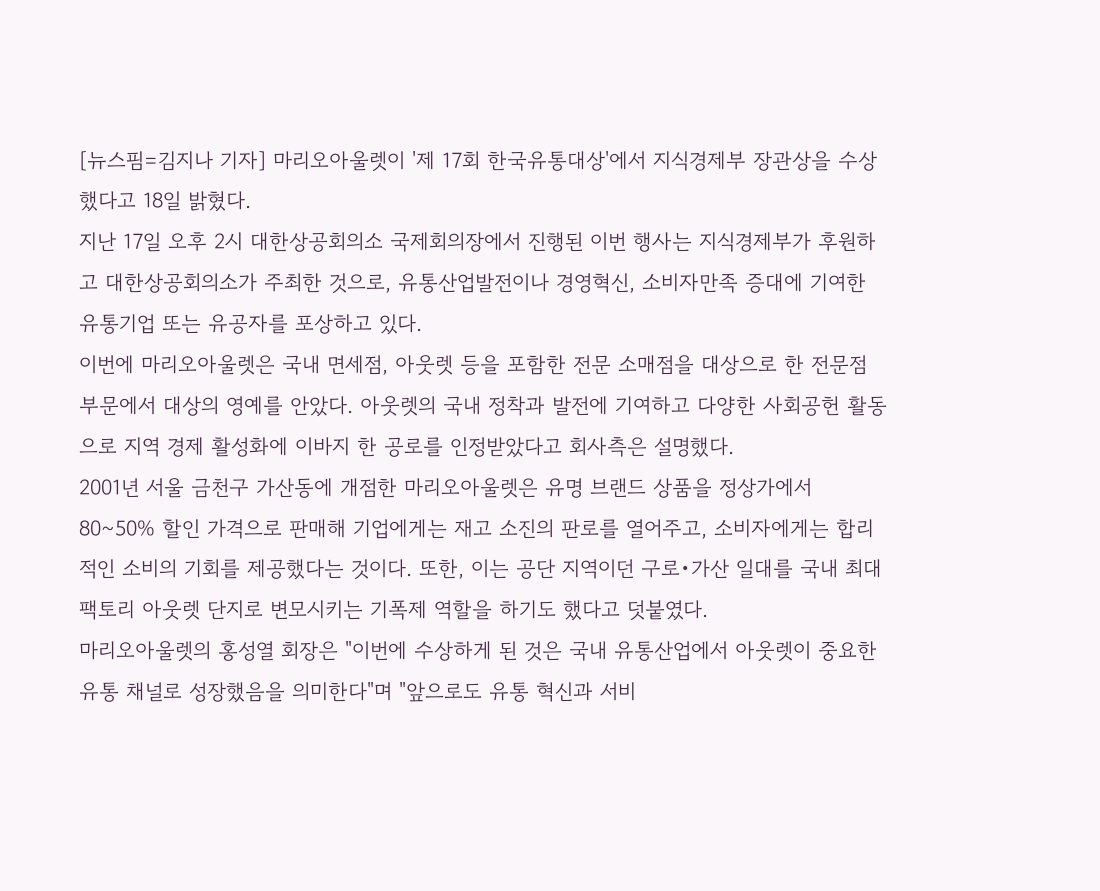[뉴스핌=김지나 기자] 마리오아울렛이 '제 17회 한국유통대상'에서 지식경제부 장관상을 수상했다고 18일 밝혔다.
지난 17일 오후 2시 대한상공회의소 국제회의장에서 진행된 이번 행사는 지식경제부가 후원하고 대한상공회의소가 주최한 것으로, 유통산업발전이나 경영혁신, 소비자만족 증대에 기여한 유통기업 또는 유공자를 포상하고 있다.
이번에 마리오아울렛은 국내 면세점, 아웃렛 등을 포함한 전문 소매점을 대상으로 한 전문점 부문에서 대상의 영예를 안았다. 아웃렛의 국내 정착과 발전에 기여하고 다양한 사회공헌 활동으로 지역 경제 활성화에 이바지 한 공로를 인정받았다고 회사측은 설명했다.
2001년 서울 금천구 가산동에 개점한 마리오아울렛은 유명 브랜드 상품을 정상가에서 80~50% 할인 가격으로 판매해 기업에게는 재고 소진의 판로를 열어주고, 소비자에게는 합리적인 소비의 기회를 제공했다는 것이다. 또한, 이는 공단 지역이던 구로•가산 일대를 국내 최대 팩토리 아웃렛 단지로 변모시키는 기폭제 역할을 하기도 했다고 덧붙였다.
마리오아울렛의 홍성열 회장은 "이번에 수상하게 된 것은 국내 유통산업에서 아웃렛이 중요한 유통 채널로 성장했음을 의미한다"며 "앞으로도 유통 혁신과 서비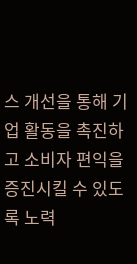스 개선을 통해 기업 활동을 촉진하고 소비자 편익을 증진시킬 수 있도록 노력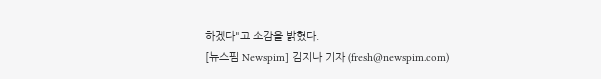하겠다"고 소감을 밝혔다.
[뉴스핌 Newspim] 김지나 기자 (fresh@newspim.com)